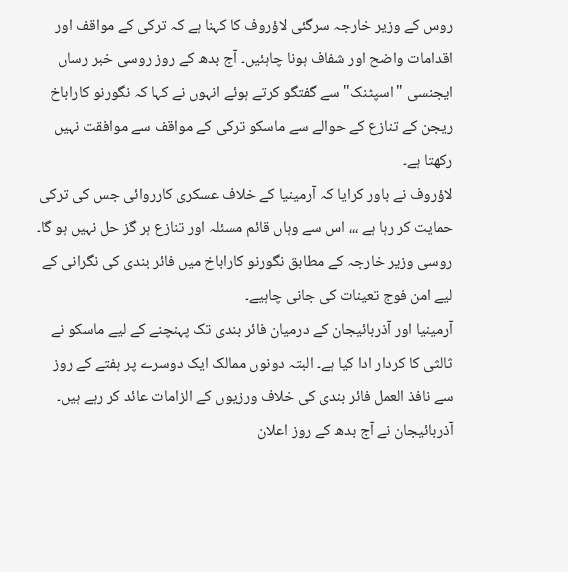روس کے وزیر خارجہ سرگئی لاؤروف کا کہنا ہے کہ ترکی کے مواقف اور اقدامات واضح اور شفاف ہونا چاہئیں۔ آج بدھ کے روز روسی خبر رساں ایجنسی "اسپٹنک" سے گفتگو کرتے ہوئے انہوں نے کہا کہ نگورنو کاراباخ ریجن کے تنازع کے حوالے سے ماسکو ترکی کے مواقف سے موافقت نہیں رکھتا ہے۔
لاؤروف نے باور کرایا کہ آرمینیا کے خلاف عسکری کارروائی جس کی ترکی حمایت کر رہا ہے ،،، اس سے وہاں قائم مسئلہ اور تنازع ہر گز حل نہیں ہو گا۔
روسی وزیر خارجہ کے مطابق نگورنو کاراباخ میں فائر بندی کی نگرانی کے لیے امن فوج تعینات کی جانی چاہیے۔
آرمینیا اور آذربائیجان کے درمیان فائر بندی تک پہنچنے کے لیے ماسکو نے ثالثی کا کردار ادا کیا ہے۔ البتہ دونوں ممالک ایک دوسرے پر ہفتے کے روز سے نافذ العمل فائر بندی کی خلاف ورزیوں کے الزامات عائد کر رہے ہیں۔
آذربائیجان نے آج بدھ کے روز اعلان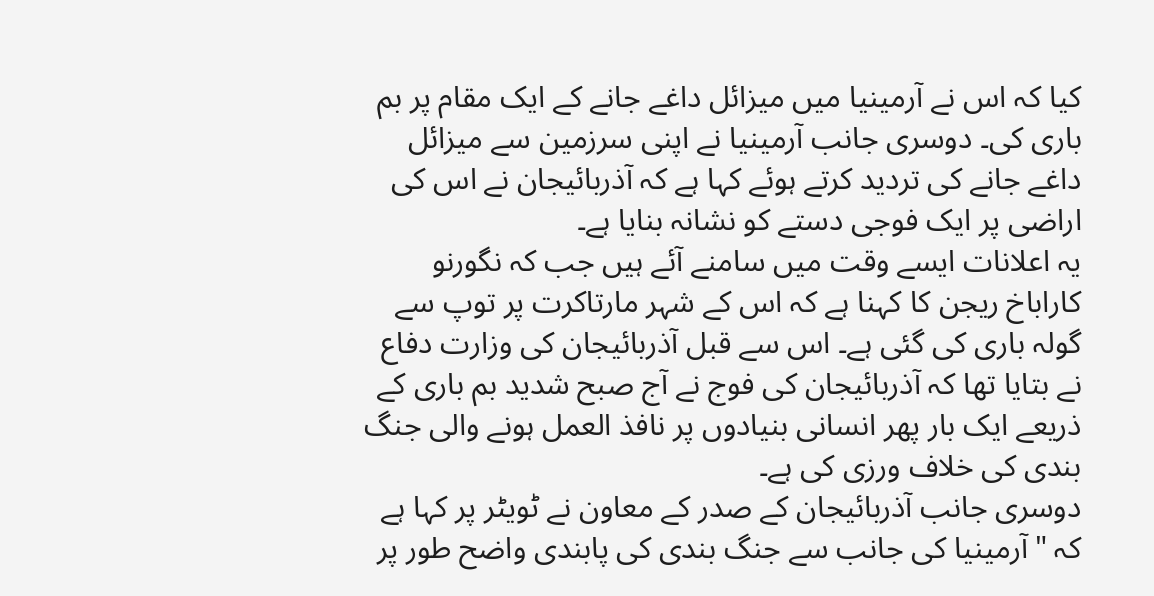کیا کہ اس نے آرمینیا میں میزائل داغے جانے کے ایک مقام پر بم باری کی۔ دوسری جانب آرمینیا نے اپنی سرزمین سے میزائل داغے جانے کی تردید کرتے ہوئے کہا ہے کہ آذربائیجان نے اس کی اراضی پر ایک فوجی دستے کو نشانہ بنایا ہے۔
یہ اعلانات ایسے وقت میں سامنے آئے ہیں جب کہ نگورنو کاراباخ ریجن کا کہنا ہے کہ اس کے شہر مارتاکرت پر توپ سے گولہ باری کی گئی ہے۔ اس سے قبل آذربائیجان کی وزارت دفاع نے بتایا تھا کہ آذربائیجان کی فوج نے آج صبح شدید بم باری کے ذریعے ایک بار پھر انسانی بنیادوں پر نافذ العمل ہونے والی جنگ بندی کی خلاف ورزی کی ہے۔
دوسری جانب آذربائیجان کے صدر کے معاون نے ٹویٹر پر کہا ہے کہ "آرمینیا کی جانب سے جنگ بندی کی پابندی واضح طور پر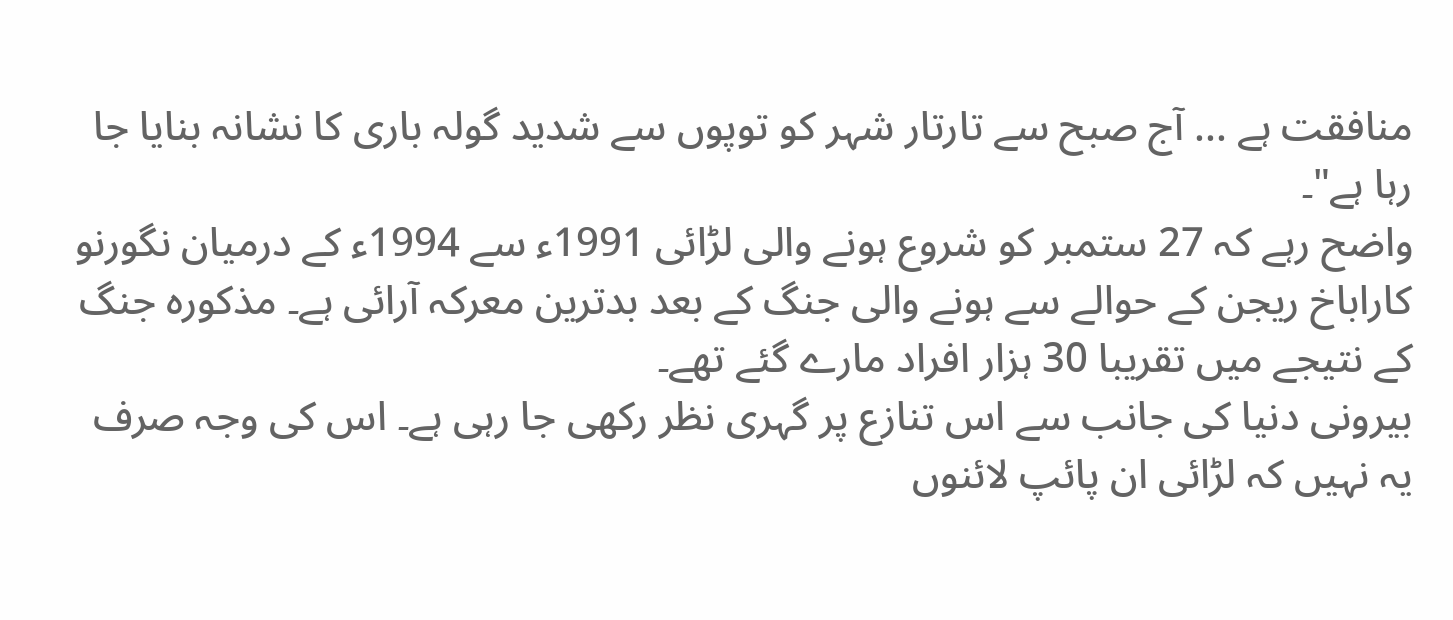منافقت ہے ... آج صبح سے تارتار شہر کو توپوں سے شدید گولہ باری کا نشانہ بنایا جا رہا ہے"۔
واضح رہے کہ 27 ستمبر کو شروع ہونے والی لڑائی 1991ء سے 1994ء کے درمیان نگورنو کاراباخ ریجن کے حوالے سے ہونے والی جنگ کے بعد بدترین معرکہ آرائی ہے۔ مذکورہ جنگ کے نتیجے میں تقریبا 30 ہزار افراد مارے گئے تھے۔
بیرونی دنیا کی جانب سے اس تنازع پر گہری نظر رکھی جا رہی ہے۔ اس کی وجہ صرف یہ نہیں کہ لڑائی ان پائپ لائنوں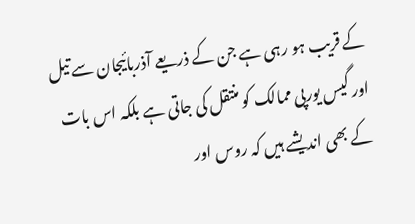کے قریب ہو رہی ہے جن کے ذریعے آذربائیجان سے تیل اور گیس یورپی ممالک کو منتقل کی جاتی ہے بلکہ اس بات کے بھی اندیشے ہیں کہ روس اور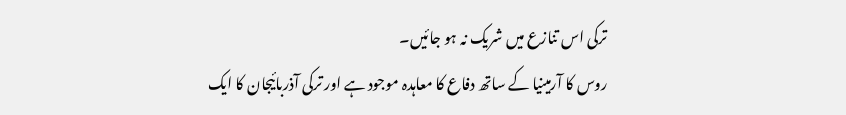ترکی اس تنازع میں شریک نہ ہو جائیں۔
روس کا آرمینیا کے ساتھ دفاع کا معاہدہ موجود ہے اور ترکی آذربائیجان کا ایک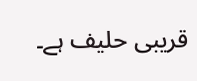قریبی حلیف ہے۔